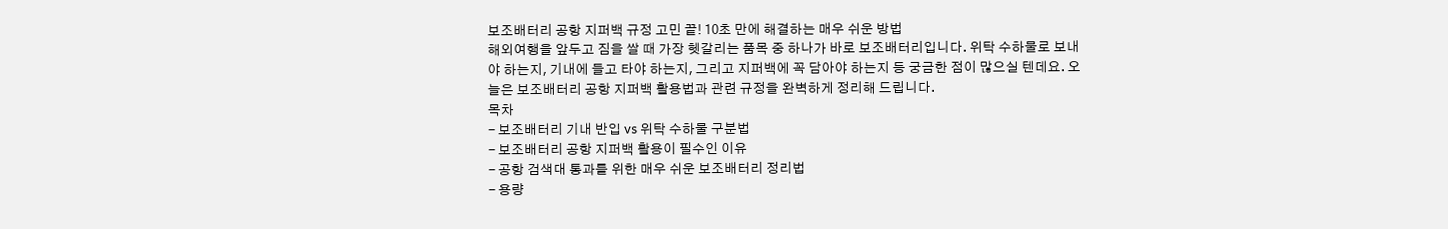보조배터리 공항 지퍼백 규정 고민 끝! 10초 만에 해결하는 매우 쉬운 방법
해외여행을 앞두고 짐을 쌀 때 가장 헷갈리는 품목 중 하나가 바로 보조배터리입니다. 위탁 수하물로 보내야 하는지, 기내에 들고 타야 하는지, 그리고 지퍼백에 꼭 담아야 하는지 등 궁금한 점이 많으실 텐데요. 오늘은 보조배터리 공항 지퍼백 활용법과 관련 규정을 완벽하게 정리해 드립니다.
목차
- 보조배터리 기내 반입 vs 위탁 수하물 구분법
- 보조배터리 공항 지퍼백 활용이 필수인 이유
- 공항 검색대 통과를 위한 매우 쉬운 보조배터리 정리법
- 용량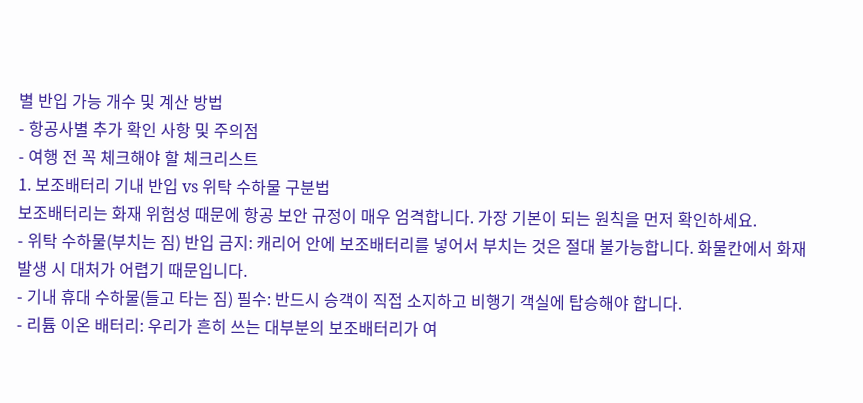별 반입 가능 개수 및 계산 방법
- 항공사별 추가 확인 사항 및 주의점
- 여행 전 꼭 체크해야 할 체크리스트
1. 보조배터리 기내 반입 vs 위탁 수하물 구분법
보조배터리는 화재 위험성 때문에 항공 보안 규정이 매우 엄격합니다. 가장 기본이 되는 원칙을 먼저 확인하세요.
- 위탁 수하물(부치는 짐) 반입 금지: 캐리어 안에 보조배터리를 넣어서 부치는 것은 절대 불가능합니다. 화물칸에서 화재 발생 시 대처가 어렵기 때문입니다.
- 기내 휴대 수하물(들고 타는 짐) 필수: 반드시 승객이 직접 소지하고 비행기 객실에 탑승해야 합니다.
- 리튬 이온 배터리: 우리가 흔히 쓰는 대부분의 보조배터리가 여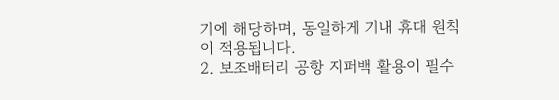기에 해당하며, 동일하게 기내 휴대 원칙이 적용됩니다.
2. 보조배터리 공항 지퍼백 활용이 필수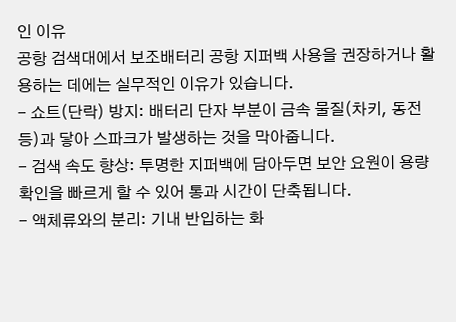인 이유
공항 검색대에서 보조배터리 공항 지퍼백 사용을 권장하거나 활용하는 데에는 실무적인 이유가 있습니다.
- 쇼트(단락) 방지: 배터리 단자 부분이 금속 물질(차키, 동전 등)과 닿아 스파크가 발생하는 것을 막아줍니다.
- 검색 속도 향상: 투명한 지퍼백에 담아두면 보안 요원이 용량 확인을 빠르게 할 수 있어 통과 시간이 단축됩니다.
- 액체류와의 분리: 기내 반입하는 화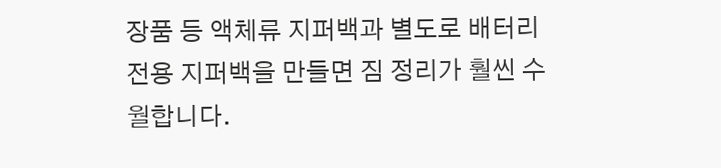장품 등 액체류 지퍼백과 별도로 배터리 전용 지퍼백을 만들면 짐 정리가 훨씬 수월합니다.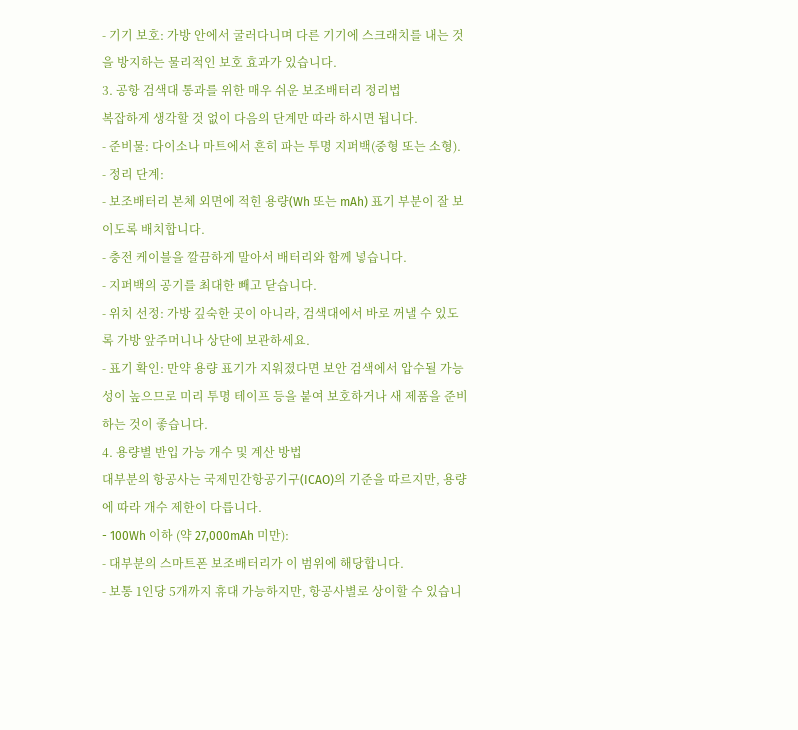- 기기 보호: 가방 안에서 굴러다니며 다른 기기에 스크래치를 내는 것을 방지하는 물리적인 보호 효과가 있습니다.
3. 공항 검색대 통과를 위한 매우 쉬운 보조배터리 정리법
복잡하게 생각할 것 없이 다음의 단계만 따라 하시면 됩니다.
- 준비물: 다이소나 마트에서 흔히 파는 투명 지퍼백(중형 또는 소형).
- 정리 단계:
- 보조배터리 본체 외면에 적힌 용량(Wh 또는 mAh) 표기 부분이 잘 보이도록 배치합니다.
- 충전 케이블을 깔끔하게 말아서 배터리와 함께 넣습니다.
- 지퍼백의 공기를 최대한 빼고 닫습니다.
- 위치 선정: 가방 깊숙한 곳이 아니라, 검색대에서 바로 꺼낼 수 있도록 가방 앞주머니나 상단에 보관하세요.
- 표기 확인: 만약 용량 표기가 지워졌다면 보안 검색에서 압수될 가능성이 높으므로 미리 투명 테이프 등을 붙여 보호하거나 새 제품을 준비하는 것이 좋습니다.
4. 용량별 반입 가능 개수 및 계산 방법
대부분의 항공사는 국제민간항공기구(ICAO)의 기준을 따르지만, 용량에 따라 개수 제한이 다릅니다.
- 100Wh 이하 (약 27,000mAh 미만):
- 대부분의 스마트폰 보조배터리가 이 범위에 해당합니다.
- 보통 1인당 5개까지 휴대 가능하지만, 항공사별로 상이할 수 있습니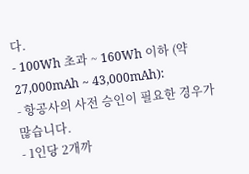다.
- 100Wh 초과 ~ 160Wh 이하 (약 27,000mAh ~ 43,000mAh):
- 항공사의 사전 승인이 필요한 경우가 많습니다.
- 1인당 2개까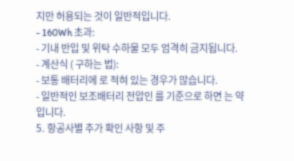지만 허용되는 것이 일반적입니다.
- 160Wh 초과:
- 기내 반입 및 위탁 수하물 모두 엄격히 금지됩니다.
- 계산식 ( 구하는 법):
- 보통 배터리에 로 적혀 있는 경우가 많습니다.
- 일반적인 보조배터리 전압인 를 기준으로 하면 는 약 입니다.
5. 항공사별 추가 확인 사항 및 주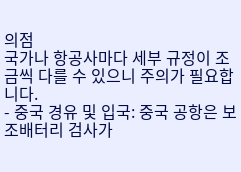의점
국가나 항공사마다 세부 규정이 조금씩 다를 수 있으니 주의가 필요합니다.
- 중국 경유 및 입국: 중국 공항은 보조배터리 검사가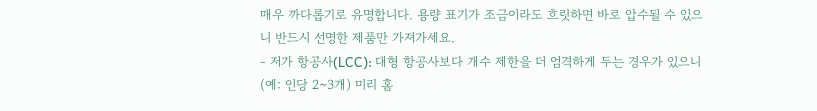매우 까다롭기로 유명합니다. 용량 표기가 조금이라도 흐릿하면 바로 압수될 수 있으니 반드시 선명한 제품만 가져가세요.
- 저가 항공사(LCC): 대형 항공사보다 개수 제한을 더 엄격하게 두는 경우가 있으니(예: 인당 2~3개) 미리 홈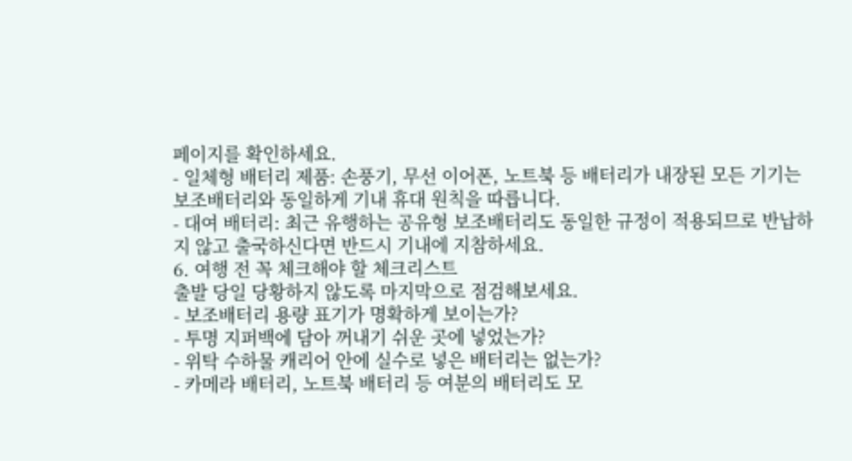페이지를 확인하세요.
- 일체형 배터리 제품: 손풍기, 무선 이어폰, 노트북 등 배터리가 내장된 모든 기기는 보조배터리와 동일하게 기내 휴대 원칙을 따릅니다.
- 대여 배터리: 최근 유행하는 공유형 보조배터리도 동일한 규정이 적용되므로 반납하지 않고 출국하신다면 반드시 기내에 지참하세요.
6. 여행 전 꼭 체크해야 할 체크리스트
출발 당일 당황하지 않도록 마지막으로 점검해보세요.
- 보조배터리 용량 표기가 명확하게 보이는가?
- 투명 지퍼백에 담아 꺼내기 쉬운 곳에 넣었는가?
- 위탁 수하물 캐리어 안에 실수로 넣은 배터리는 없는가?
- 카메라 배터리, 노트북 배터리 등 여분의 배터리도 모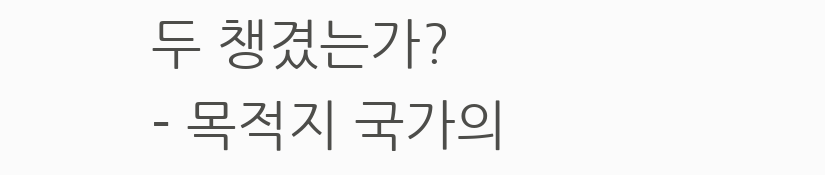두 챙겼는가?
- 목적지 국가의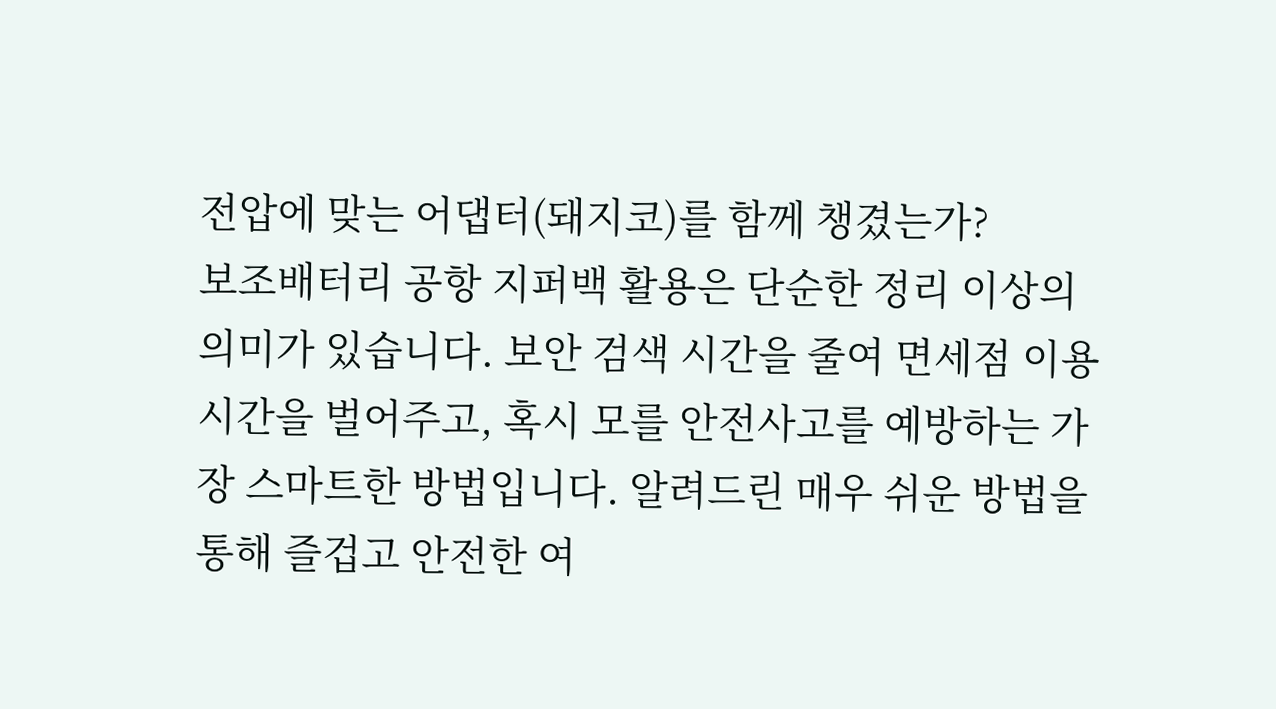전압에 맞는 어댑터(돼지코)를 함께 챙겼는가?
보조배터리 공항 지퍼백 활용은 단순한 정리 이상의 의미가 있습니다. 보안 검색 시간을 줄여 면세점 이용 시간을 벌어주고, 혹시 모를 안전사고를 예방하는 가장 스마트한 방법입니다. 알려드린 매우 쉬운 방법을 통해 즐겁고 안전한 여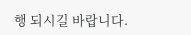행 되시길 바랍니다.